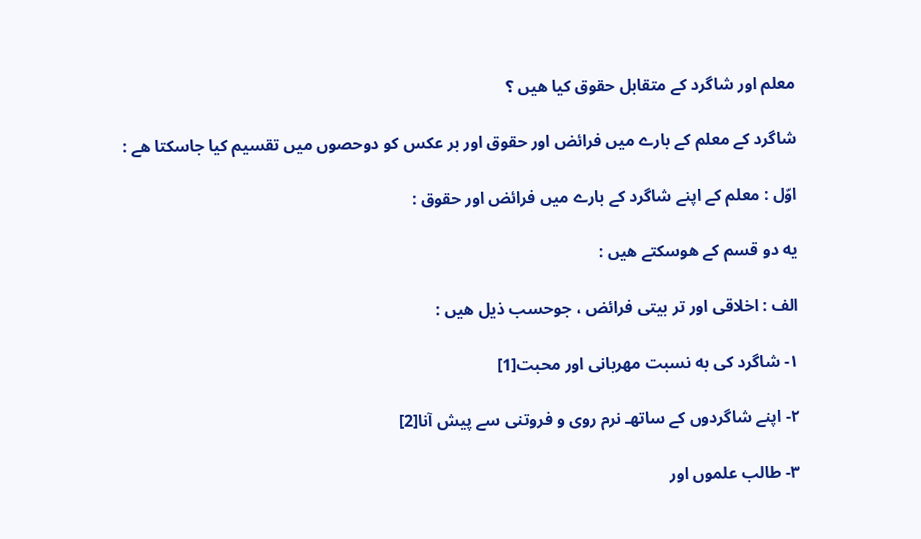معلم اور شاگرد کے متقابل حقوق کیا هیں ؟

شاگرد کے معلم کے بارے میں فرائض اور حقوق اور بر عکس کو دوحصوں میں تقسیم کیا جاسکتا هے :

اوّل : معلم کے اپنے شاگرد کے بارے میں فرائض اور حقوق :

یه دو قسم کے هوسکتے هیں :

الف : اخلاقی اور تر بیتی فرائض ، جوحسب ذیل هیں :

١- شاگرد کی به نسبت مهربانی اور محبت[1]

٢- اپنے شاگردوں کے ساتھـ نرم روی و فروتنی سے پیش آنا[2]

٣- طالب علموں اور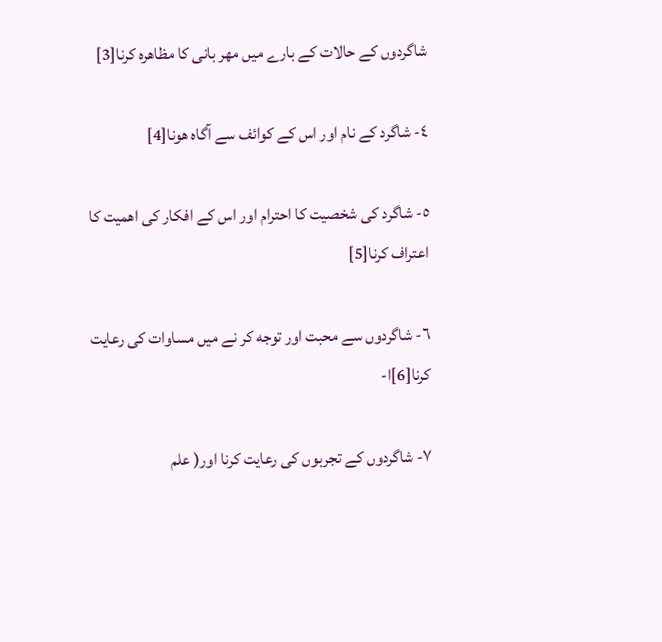شاگردوں کے حالات کے بارے میں مهر بانی کا مظاهره کرنا[3]

٤- شاگرد کے نام اور اس کے کوائف سے آگاه هونا[4]

٥- شاگرد کی شخصیت کا احترام اور اس کے افکار کی اهمیت کا اعتراف کرنا[5]

٦- شاگردوں سے محبت اور توجه کر نے میں مساوات کی رعایت کرنا[6]ا-

٧- شاگردوں کے تجربوں کی رعایت کرنا اور( علم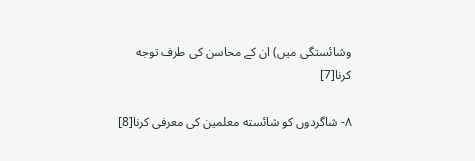وشائستگی میں) ان کے محاسن کی طرف توجه کرنا[7]

٨- شاگردوں کو شائسته معلمین کی معرفی کرنا[8]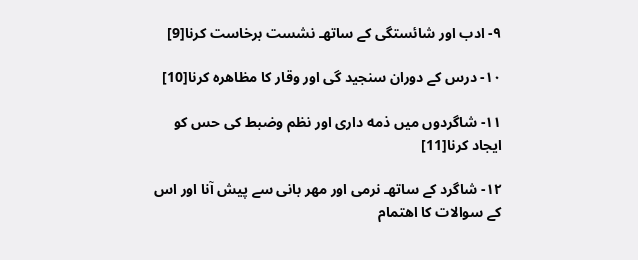٩- ادب اور شائستگی کے ساتھـ نشست برخاست کرنا[9]

١٠- درس کے دوران سنجید گی اور وقار کا مظاهره کرنا[10]

١١- شاگردوں میں ذمه داری اور نظم وضبط کی حس کو ایجاد کرنا[11]

١٢- شاگرد کے ساتھـ نرمی اور مهر بانی سے پیش آنا اور اس کے سوالات کا اهتمام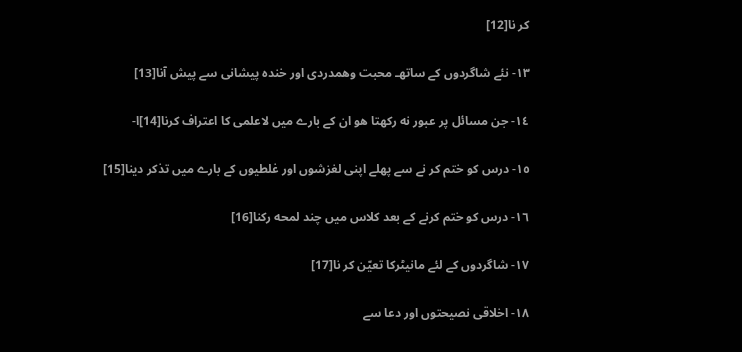کر نا[12]

١٣- نئے شاگردوں کے ساتھـ محبت وهمدردی اور خنده پیشانی سے پیش آنا[13]

١٤- جن مسائل پر عبور نه رکهتا هو ان کے بارے میں لاعلمی کا اعتراف کرنا[14]ا-

١٥- درس کو ختم کر نے سے پهلے اپنی لغزشوں اور غلطیوں کے بارے میں تذکر دینا[15]

١٦- درس کو ختم کرنے کے بعد کلاس میں چند لمحه رکنا[16]

١٧- شاگردوں کے لئے مانیٹرکا تعیّن کر نا[17]

١٨- اخلاقی نصیحتوں اور دعا سے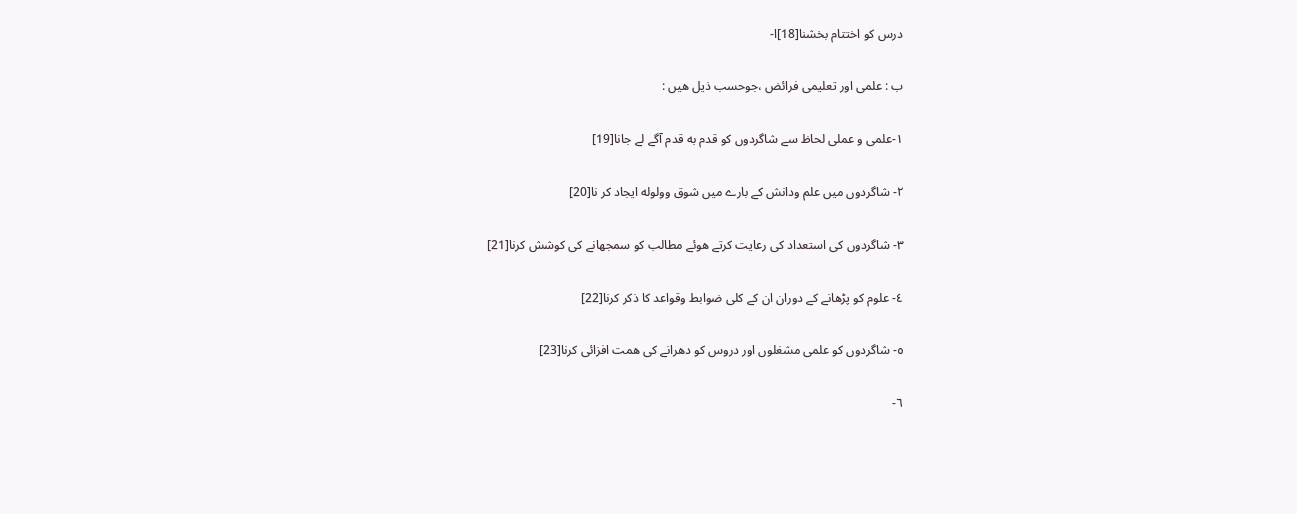درس کو اختتام بخشنا[18]ا-

ب : علمی اور تعلیمی فرائض ،جوحسب ذیل هیں :

١-علمی و عملی لحاظ سے شاگردوں کو قدم به قدم آگے لے جانا[19]

٢- شاگردوں میں علم ودانش کے بارے میں شوق وولوله ایجاد کر نا[20]

٣- شاگردوں کی استعداد کی رعایت کرتے هوئے مطالب کو سمجهانے کی کوشش کرنا[21]

٤- علوم کو پڑهانے کے دوران ان کے کلی ضوابط وقواعد کا ذکر کرنا[22]

٥- شاگردوں کو علمی مشغلوں اور دروس کو دهرانے کی همت افزائی کرنا[23]

٦-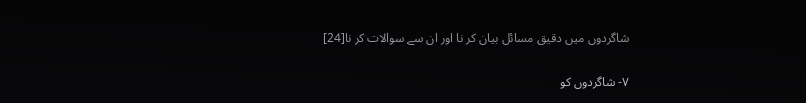شاگردوں میں دقیق مسائل بیان کر نا اور ان سے سوالات کر نا[24]

٧- شاگردوں کو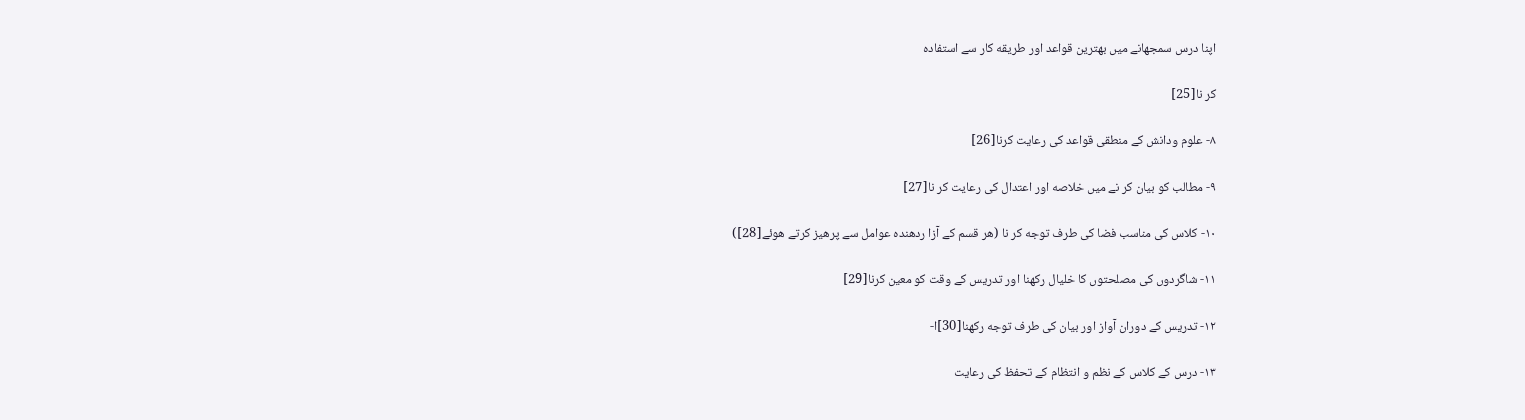اپنا درس سمجهانے میں بهترین قواعد اور طریقه کار سے استفاده

کر نا[25]

٨- علوم ودانش کے منطقی قواعد کی رعایت کرنا[26]

٩- مطالب کو بیان کر نے میں خلاصه اور اعتدال کی رعایت کر نا[27]

١٠- کلاس کی مناسب فضا کی طرف توجه کر نا (هر قسم کے آزا ردهنده عوامل سے پرهیز کرتے هوئے[28])

١١- شاگردوں کی مصلحتوں کا خلیال رکهنا اور تدریس کے وقت کو معین کرنا[29]

١٢- تدریس کے دوران آواز اور بیان کی طرف توجه رکهنا[30]ا-

١٣- درس کے کلاس کے نظم و انتظام کے تحفظ کی رعایت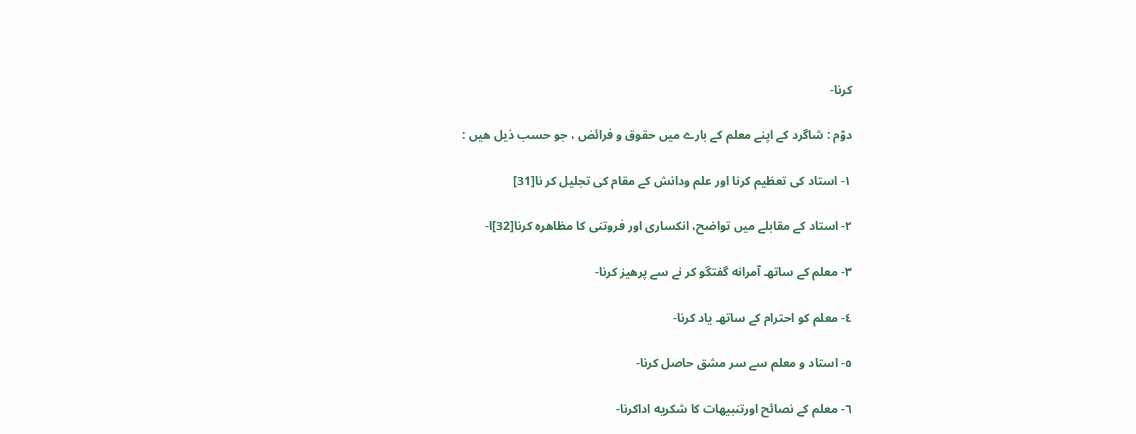کرنا-

دوّم : شاگرد کے اپنے معلم کے بارے میں حقوق و فرائض ، جو حسب ذیل هیں :

١- استاد کی تعظیم کرنا اور علم ودانش کے مقام کی تجلیل کر نا[31]

٢- استاد کے مقابلے میں تواضح، انکساری اور فروتنی کا مظاهره کرنا[32]ا-

٣- معلم کے ساتھـ آمرانه گفتگو کر نے سے پرهیز کرنا-

٤- معلم کو احترام کے ساتھـ یاد کرنا-

٥- استاد و معلم سے سر مشق حاصل کرنا-

٦- معلم کے نصائح اورتنبیهات کا شکریه اداکرنا-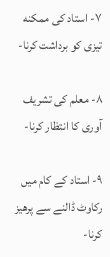٧- استاد کی ممکنه تیزی کو برداشت کرنا-

٨- معلم کی تشریف آوری کا انتظار کرنا-

٩- استاد کے کام میں رکاوٹ ڈالنے سے پرهیز کرنا-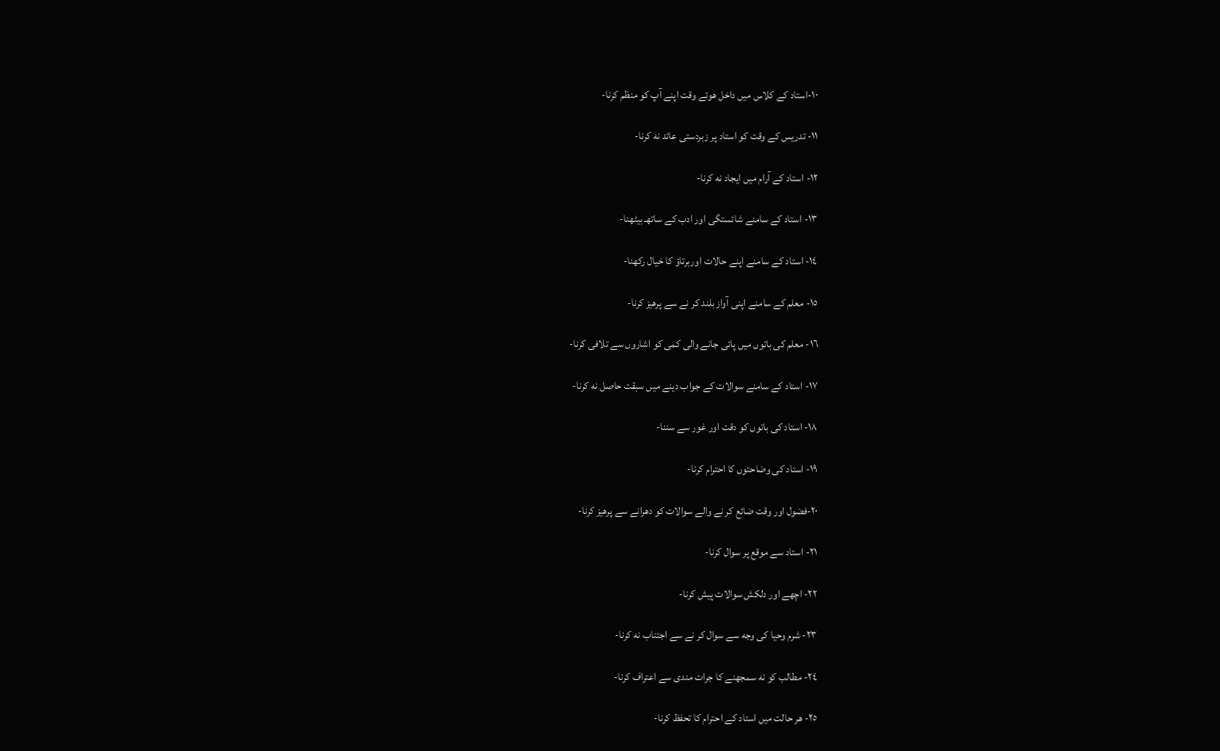١٠-استاد کے کلاس میں داخل هوتے وقت اپنے آپ کو منظم کرنا-

١١- تدریس کے وقت کو استاد پر زبردستی عائد نه کرنا-

١٢- استاد کے آرام میں ایجاد نه کرنا-

١٣- استاد کے سامنے شائستگی اور ادب کے ساتھـ بیٹهنا-

١٤- استاد کے سامنے اپنے حالات اوربرتاؤ کا خیال رکهنا-

١٥- معلم کے سامنے اپنی آواز بلند کر نے سے پرهیز کرنا-

١٦- معلم کی باتوں میں پائی جانے والی کمی کو اشاروں سے تلافی کرنا-

١٧- استاد کے سامنے سوالات کے جواب دینے میں سبقت حاصل نه کرنا-

١٨- استاد کی باتوں کو دقت اور غور سے سننا-

١٩- استاد کی وضاحتوں کا احترام کرنا-

٢٠-فضول اور وقت ضائع کر نے والے سوالات کو دهرانے سے پرهیز کرنا-

٢١- استاد سے موقع پر سوال کرنا-

٢٢- اچهے اور دلکش سوالات پیش کرنا-

٢٣- شرم وحیا کی وجه سے سوال کر نے سے اجتناب نه کرنا-

٢٤- مطالب کو نه سمجهنے کا جرات مندی سے اعتراف کرنا-

٢٥- هر حالت میں استاد کے احترام کا تحفظ کرنا-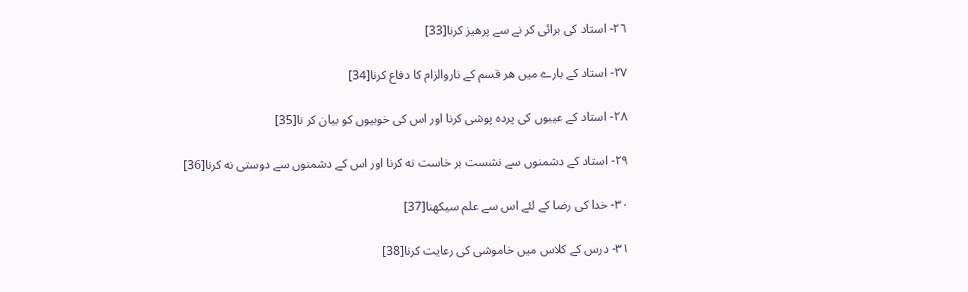٢٦- استاد کی برائی کر نے سے پرهیز کرنا[33]

٢٧- استاد کے بارے میں هر قسم کے ناروالزام کا دفاع کرنا[34]

٢٨- استاد کے عیبوں کی پرده پوشی کرنا اور اس کی خوبیوں کو بیان کر نا[35]

٢٩- استاد کے دشمنوں سے نشست بر خاست نه کرنا اور اس کے دشمنوں سے دوستی نه کرنا[36]

٣٠- خدا کی رضا کے لئے اس سے علم سیکهنا[37]

٣١- درس کے کلاس میں خاموشی کی رعایت کرنا[38]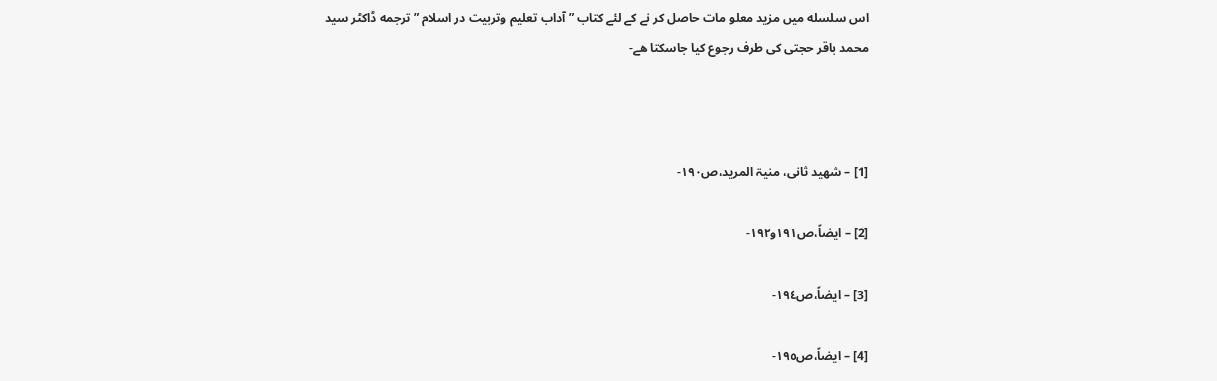اس سلسله میں مزید معلو مات حاصل کر نے کے لئے کتاب ” آداب تعلیم وتربیت در اسلام ” ترجمه ڈاکٹر سید محمد باقر حجتی کی طرف رجوع کیا جاسکتا هے-



[1] – شهید ثانی، منیۃ المرید،ص١٩٠-

[2] – ایضاً،ص١٩١و١٩٢-

[3] – ایضاً،ص١٩٤-

[4] – ایضاً،ص١٩٥-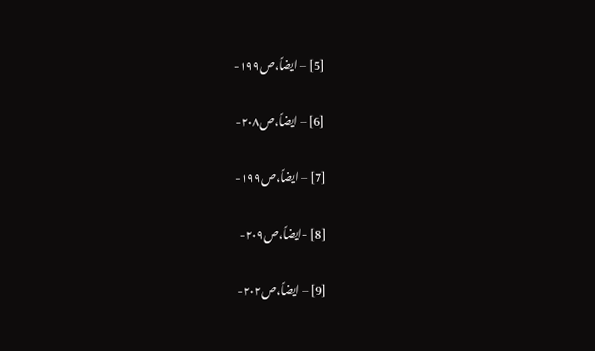[5] – ایضاً،ص١٩٩-

[6] – ایضاً،ص٢٠٨-

[7] – ایضاً،ص١٩٩-

[8] -ایضاً،ص٢٠٩-

[9] – ایضاً،ص٢٠٢-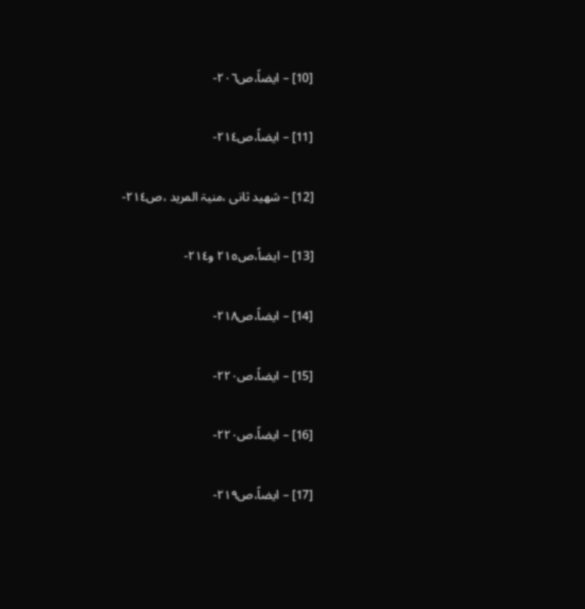[10] – ایضاً،ص٢٠٦-

[11] – ایضاً،ص٢١٤-

[12] – شهید ثانی ،منیۃ المرید ،ص٢١٤-

[13] – ایضاً،ص٢١٥ و٢١٤-

[14] – ایضاً،ص٢١٨-

[15] – ایضاً،ص٢٢٠-

[16] – ایضاً،ص٢٢٠-

[17] – ایضاً،ص٢١٩-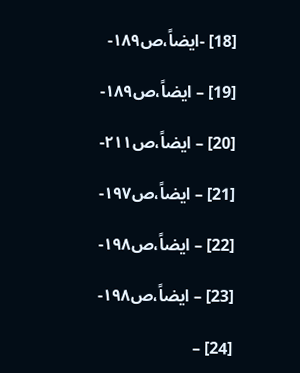[18] -ایضاً،ص١٨٩-

[19] – ایضاً،ص١٨٩-

[20] – ایضاً،ص٢١١-

[21] – ایضاً،ص١٩٧-

[22] – ایضاً،ص١٩٨-

[23] – ایضاً،ص١٩٨-

[24] –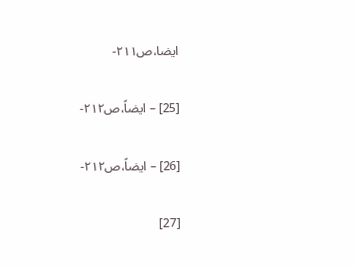ایضا،ص٢١١-

[25] – ایضاً،ص٢١٢-

[26] – ایضاً،ص٢١٢-

[27]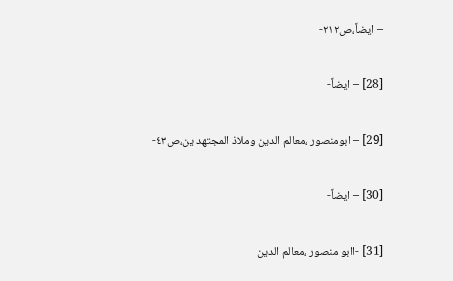– ایضاً،ص٢١٢-

[28] – ایضاً-

[29] – ابومنصور ،معالم الدین وملاذ المجتهد ین،ص٤٣-

[30] – ایضاً-

[31] -اابو منصور ،معالم الدین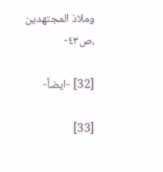وملاذ المجتهدین ،ص٤٣-

[32] -ایضاً-

[33]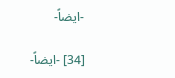-ایضاً-

[34] -ایضاً-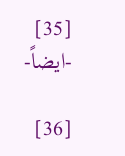[35] -ایضاً-

[36]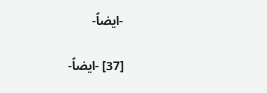-ایضاً-

[37] -ایضاً-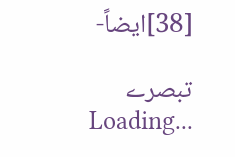[38]ایضاً-

تبصرے
Loading...